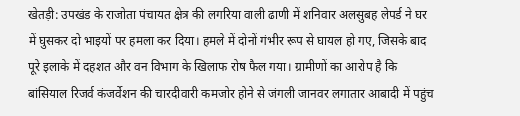खेतड़ी: उपखंड के राजोता पंचायत क्षेत्र की लगरिया वाली ढाणी में शनिवार अलसुबह लेपर्ड ने घर में घुसकर दो भाइयों पर हमला कर दिया। हमले में दोनों गंभीर रूप से घायल हो गए, जिसके बाद पूरे इलाके में दहशत और वन विभाग के खिलाफ रोष फैल गया। ग्रामीणों का आरोप है कि बांसियाल रिजर्व कंजर्वेशन की चारदीवारी कमजोर होने से जंगली जानवर लगातार आबादी में पहुंच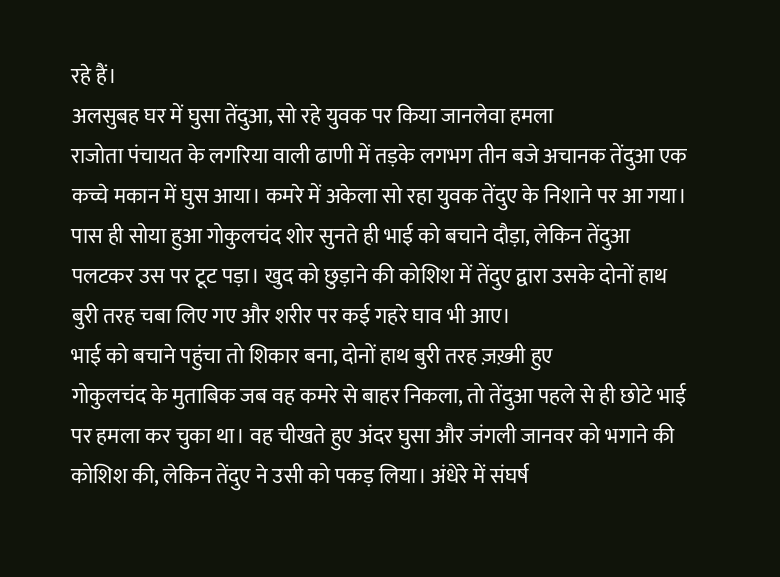रहे हैं।
अलसुबह घर में घुसा तेंदुआ, सो रहे युवक पर किया जानलेवा हमला
राजोता पंचायत के लगरिया वाली ढाणी में तड़के लगभग तीन बजे अचानक तेंदुआ एक कच्चे मकान में घुस आया। कमरे में अकेला सो रहा युवक तेंदुए के निशाने पर आ गया। पास ही सोया हुआ गोकुलचंद शोर सुनते ही भाई को बचाने दौड़ा, लेकिन तेंदुआ पलटकर उस पर टूट पड़ा। खुद को छुड़ाने की कोशिश में तेंदुए द्वारा उसके दोनों हाथ बुरी तरह चबा लिए गए और शरीर पर कई गहरे घाव भी आए।
भाई को बचाने पहुंचा तो शिकार बना, दोनों हाथ बुरी तरह ज़ख़्मी हुए
गोकुलचंद के मुताबिक जब वह कमरे से बाहर निकला, तो तेंदुआ पहले से ही छोटे भाई पर हमला कर चुका था। वह चीखते हुए अंदर घुसा और जंगली जानवर को भगाने की कोशिश की, लेकिन तेंदुए ने उसी को पकड़ लिया। अंधेरे में संघर्ष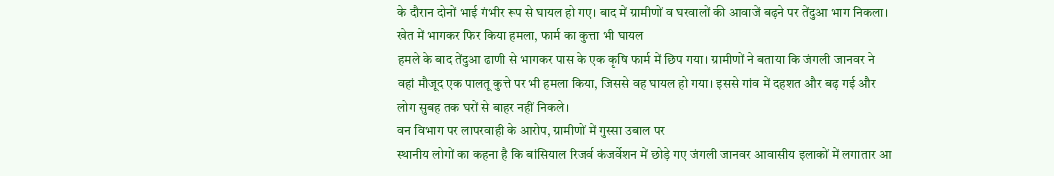के दौरान दोनों भाई गंभीर रूप से घायल हो गए। बाद में ग्रामीणों व घरवालों की आवाजें बढ़ने पर तेंदुआ भाग निकला।
खेत में भागकर फिर किया हमला, फार्म का कुत्ता भी घायल
हमले के बाद तेंदुआ ढाणी से भागकर पास के एक कृषि फार्म में छिप गया। ग्रामीणों ने बताया कि जंगली जानवर ने वहां मौजूद एक पालतू कुत्ते पर भी हमला किया, जिससे वह घायल हो गया। इससे गांव में दहशत और बढ़ गई और लोग सुबह तक घरों से बाहर नहीं निकले।
वन विभाग पर लापरवाही के आरोप, ग्रामीणों में गुस्सा उबाल पर
स्थानीय लोगों का कहना है कि बांसियाल रिजर्व कंजर्वेशन में छोड़े गए जंगली जानवर आवासीय इलाकों में लगातार आ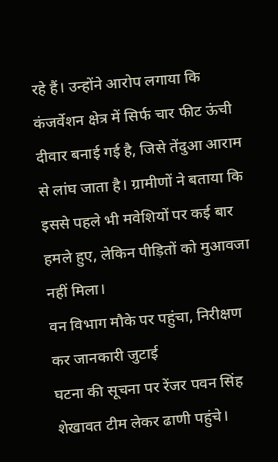रहे हैं। उन्होंने आरोप लगाया कि कंजर्वेशन क्षेत्र में सिर्फ चार फीट ऊंची दीवार बनाई गई है, जिसे तेंदुआ आराम से लांघ जाता है। ग्रामीणों ने बताया कि इससे पहले भी मवेशियों पर कई बार हमले हुए, लेकिन पीड़ितों को मुआवजा नहीं मिला।
वन विभाग मौके पर पहुंचा, निरीक्षण कर जानकारी जुटाई
घटना की सूचना पर रेंजर पवन सिंह शेखावत टीम लेकर ढाणी पहुंचे।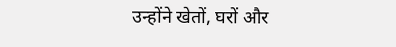उन्होंने खेतों, घरों और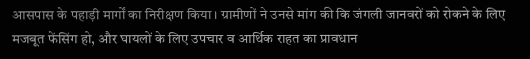आसपास के पहाड़ी मार्गों का निरीक्षण किया। ग्रामीणों ने उनसे मांग की कि जंगली जानवरों को रोकने के लिए मजबूत फेंसिंग हो, और घायलों के लिए उपचार व आर्थिक राहत का प्रावधान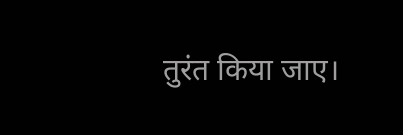तुरंत किया जाए।